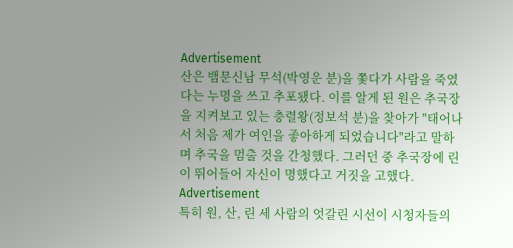Advertisement
산은 뱀문신남 무석(박영운 분)을 쫓다가 사람을 죽였다는 누명을 쓰고 추포됐다. 이를 알게 된 원은 추국장을 지켜보고 있는 충렬왕(정보석 분)을 찾아가 "태어나서 처음 제가 여인을 좋아하게 되었습니다"라고 말하며 추국을 멈출 것을 간청했다. 그러던 중 추국장에 린이 뛰어들어 자신이 명했다고 거짓을 고했다.
Advertisement
특히 원, 산, 린 세 사람의 엇갈린 시선이 시청자들의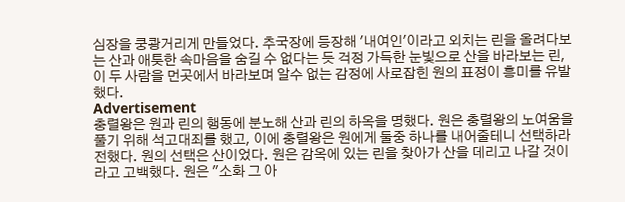심장을 쿵쾅거리게 만들었다. 추국장에 등장해 '내여인'이라고 외치는 린을 올려다보는 산과 애틋한 속마음을 숨길 수 없다는 듯 걱정 가득한 눈빛으로 산을 바라보는 린, 이 두 사람을 먼곳에서 바라보며 알수 없는 감정에 사로잡힌 원의 표정이 흥미를 유발했다.
Advertisement
충렬왕은 원과 린의 행동에 분노해 산과 린의 하옥을 명했다. 원은 충렬왕의 노여움을 풀기 위해 석고대죄를 했고, 이에 충렬왕은 원에게 둘중 하나를 내어줄테니 선택하라 전했다. 원의 선택은 산이었다. 원은 감옥에 있는 린을 찾아가 산을 데리고 나갈 것이라고 고백했다. 원은 "소화 그 아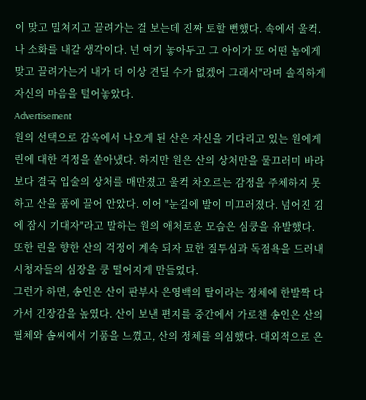이 맞고 밀쳐지고 끌려가는 걸 보는데 진짜 토할 뻔했다. 속에서 울컥. 나 소화를 내갈 생각이다. 넌 여기 놓아두고 그 아이가 또 어떤 놈에게 맞고 끌려가는거 내가 더 이상 견딜 수가 없겠어 그래서"라며 솔직하게 자신의 마음을 털어놓았다.
Advertisement
원의 선택으로 감옥에서 나오게 된 산은 자신을 기다리고 있는 원에게 린에 대한 걱정을 쏟아냈다. 하지만 원은 산의 상처만을 물끄러미 바라보다 결국 입술의 상처를 매만졌고 울컥 차오르는 감정을 주체하지 못하고 산을 품에 끌어 안았다. 이어 "눈길에 발이 미끄러졌다. 넘어진 김에 잠시 기대자"라고 말하는 원의 애처로운 모습은 심쿵을 유발했다.
또한 린을 향한 산의 걱정이 계속 되자 묘한 질투심과 독점욕을 드러내 시청자들의 심장을 쿵 떨어지게 만들었다.
그런가 하면, 송인은 산이 판부사 은영백의 딸이라는 정체에 한발짝 다가서 긴장감을 높였다. 산이 보낸 편지를 중간에서 가로챈 송인은 산의 필체와 솜씨에서 기품을 느꼈고, 산의 정체를 의심했다. 대외적으로 은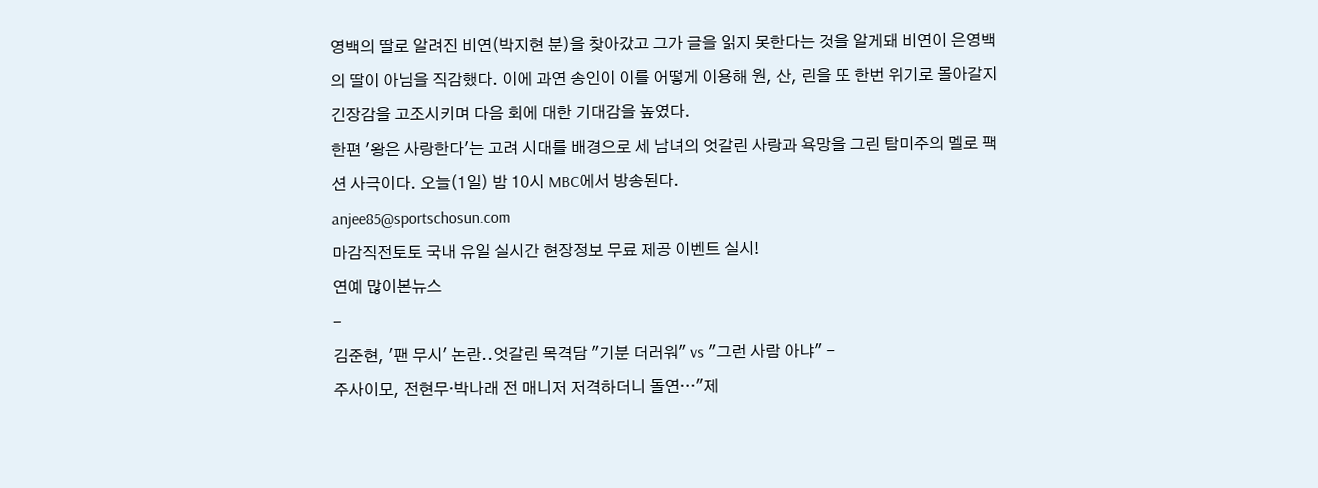영백의 딸로 알려진 비연(박지현 분)을 찾아갔고 그가 글을 읽지 못한다는 것을 알게돼 비연이 은영백의 딸이 아님을 직감했다. 이에 과연 송인이 이를 어떻게 이용해 원, 산, 린을 또 한번 위기로 몰아갈지 긴장감을 고조시키며 다음 회에 대한 기대감을 높였다.
한편 '왕은 사랑한다'는 고려 시대를 배경으로 세 남녀의 엇갈린 사랑과 욕망을 그린 탐미주의 멜로 팩션 사극이다. 오늘(1일) 밤 10시 MBC에서 방송된다.
anjee85@sportschosun.com
마감직전토토 국내 유일 실시간 현장정보 무료 제공 이벤트 실시!
연예 많이본뉴스
-
김준현, '팬 무시' 논란..엇갈린 목격담 "기분 더러워" vs "그런 사람 아냐" -
주사이모, 전현무·박나래 전 매니저 저격하더니 돌연…"제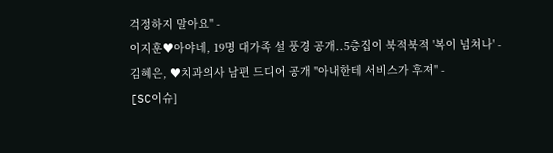걱정하지 말아요" -
이지훈♥아야네, 19명 대가족 설 풍경 공개..5층집이 북적북적 '복이 넘쳐나' -
김혜은, ♥치과의사 남편 드디어 공개 "아내한테 서비스가 후져" -
[SC이슈]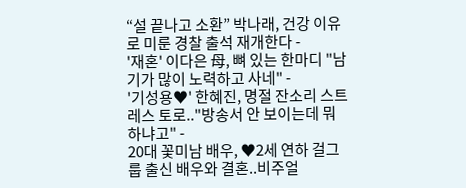“설 끝나고 소환” 박나래, 건강 이유로 미룬 경찰 출석 재개한다 -
'재혼' 이다은 母, 뼈 있는 한마디 "남기가 많이 노력하고 사네" -
'기성용♥' 한혜진, 명절 잔소리 스트레스 토로.."방송서 안 보이는데 뭐하냐고" -
20대 꽃미남 배우, ♥2세 연하 걸그룹 출신 배우와 결혼..비주얼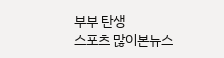부부 탄생
스포츠 많이본뉴스